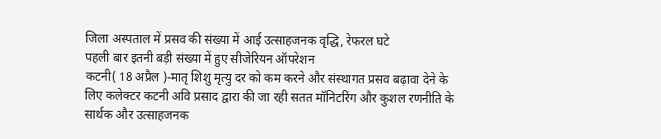जिला अस्पताल में प्रसव की संख्या में आई उत्साहजनक वृद्धि, रेफरल घटे
पहली बार इतनी बड़ी संख्या में हुए सीजेरियन ऑपरेशन
कटनी( 18 अप्रैल )-मातृ शिशु मृत्यु दर को कम करने और संस्थागत प्रसव बढ़ावा देने के लिए कलेक्टर कटनी अवि प्रसाद द्वारा की जा रही सतत मॉनिटरिंग और कुशल रणनीति के सार्थक और उत्साहजनक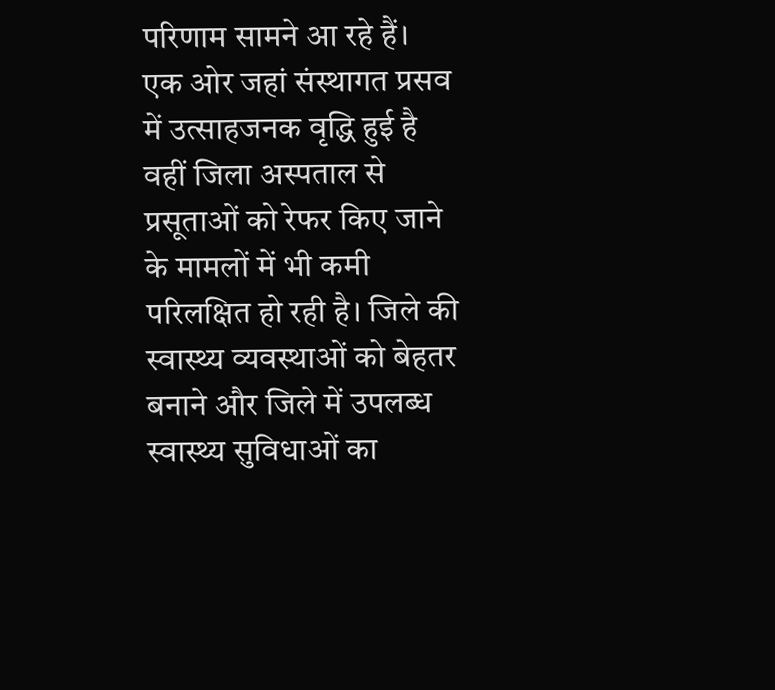परिणाम सामने आ रहे हैं। एक ओर जहां संस्थागत प्रसव में उत्साहजनक वृद्धि हुई है वहीं जिला अस्पताल से प्रसूताओं को रेफर किए जाने के मामलों में भी कमी परिलक्षित हो रही है। जिले की स्वास्थ्य व्यवस्थाओं को बेहतर बनाने और जिले में उपलब्ध स्वास्थ्य सुविधाओं का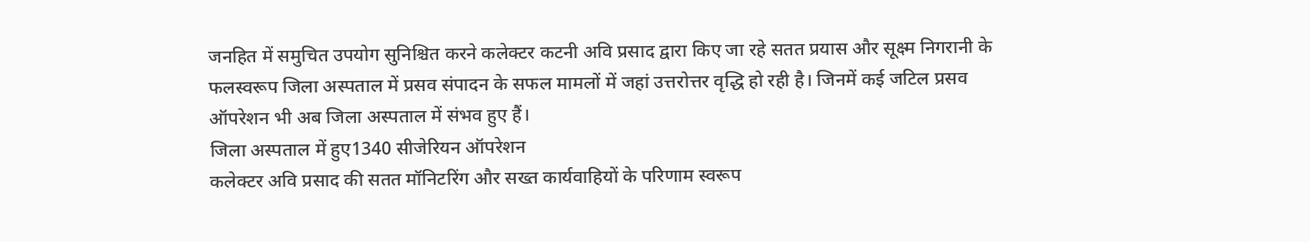जनहित में समुचित उपयोग सुनिश्चित करने कलेक्टर कटनी अवि प्रसाद द्वारा किए जा रहे सतत प्रयास और सूक्ष्म निगरानी के फलस्वरूप जिला अस्पताल में प्रसव संपादन के सफल मामलों में जहां उत्तरोत्तर वृद्धि हो रही है। जिनमें कई जटिल प्रसव ऑपरेशन भी अब जिला अस्पताल में संभव हुए हैं।
जिला अस्पताल में हुए1340 सीजेरियन ऑपरेशन
कलेक्टर अवि प्रसाद की सतत मॉनिटरिंग और सख्त कार्यवाहियों के परिणाम स्वरूप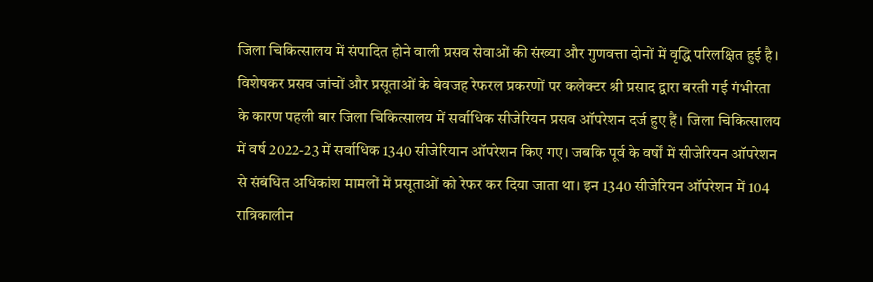जिला चिकित्सालय में संपादित होने वाली प्रसव सेवाओं की संख्या और गुणवत्ता दोनों में वृद्धि परिलक्षित हुई है। विशेषकर प्रसव जांचों और प्रसूताओं के बेवजह रेफरल प्रकरणों पर कलेक्टर श्री प्रसाद द्वारा बरती गई गंभीरता के कारण पहली बार जिला चिकित्सालय में सर्वाधिक सीजेरियन प्रसव ऑपरेशन दर्ज हुए हैं। जिला चिकित्सालय में वर्ष 2022-23 में सर्वाधिक 1340 सीजेरियान ऑपरेशन किए गए। जबकि पूर्व के वर्षों में सीजेरियन ऑपरेशन से संबंधित अधिकांश मामलों में प्रसूताओं को रेफर कर दिया जाता था। इन 1340 सीजेरियन ऑपरेशन में 104 रात्रिकालीन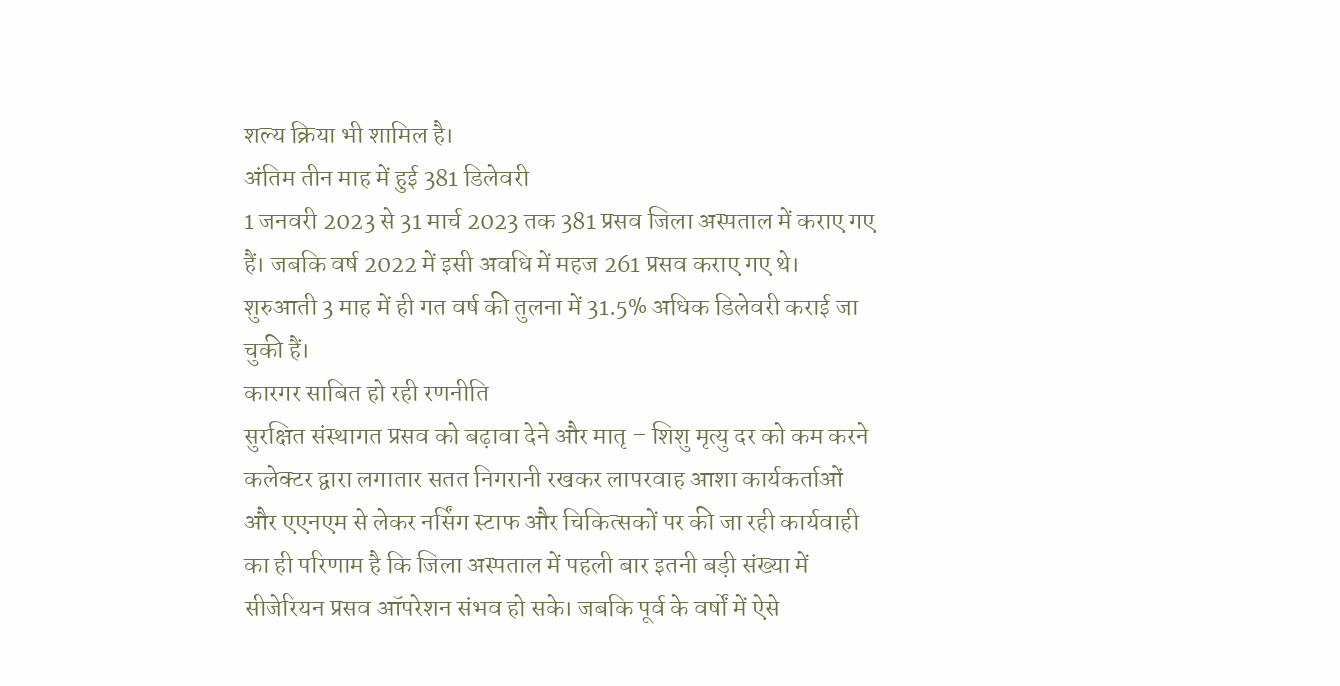शल्य क्रिया भी शामिल है।
अंतिम तीन माह में हुई 381 डिलेवरी
1 जनवरी 2023 से 31 मार्च 2023 तक 381 प्रसव जिला अस्पताल में कराए गए हैं। जबकि वर्ष 2022 में इसी अवधि में महज 261 प्रसव कराए गए थे। शुरुआती 3 माह में ही गत वर्ष की तुलना में 31.5% अधिक डिलेवरी कराई जा चुकी हैं।
कारगर साबित हो रही रणनीति
सुरक्षित संस्थागत प्रसव को बढ़ावा देने और मातृ – शिशु मृत्यु दर को कम करने कलेक्टर द्वारा लगातार सतत निगरानी रखकर लापरवाह आशा कार्यकर्ताओं और एएनएम से लेकर नर्सिंग स्टाफ और चिकित्सकों पर की जा रही कार्यवाही का ही परिणाम है कि जिला अस्पताल में पहली बार इतनी बड़ी संख्या में सीजेरियन प्रसव ऑपरेशन संभव हो सके। जबकि पूर्व के वर्षों में ऐसे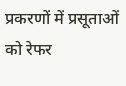प्रकरणों में प्रसूताओं को रेफर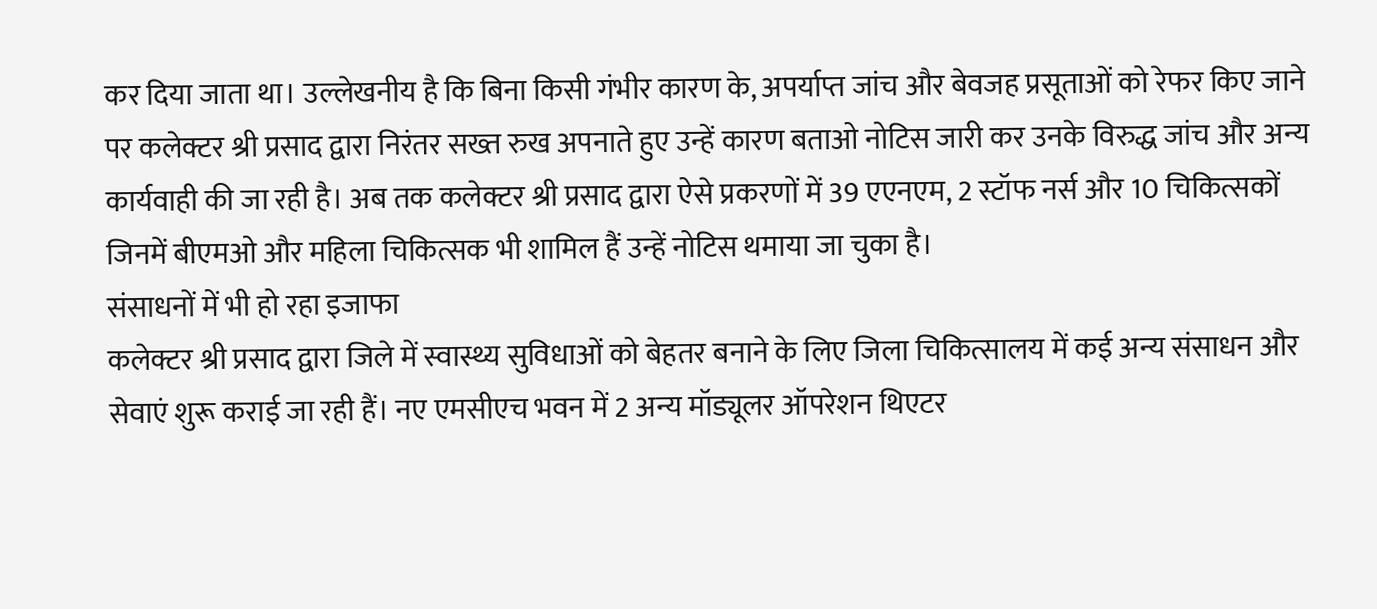कर दिया जाता था। उल्लेखनीय है कि बिना किसी गंभीर कारण के, अपर्याप्त जांच और बेवजह प्रसूताओं को रेफर किए जाने पर कलेक्टर श्री प्रसाद द्वारा निरंतर सख्त रुख अपनाते हुए उन्हें कारण बताओ नोटिस जारी कर उनके विरुद्ध जांच और अन्य कार्यवाही की जा रही है। अब तक कलेक्टर श्री प्रसाद द्वारा ऐसे प्रकरणों में 39 एएनएम, 2 स्टॉफ नर्स और 10 चिकित्सकों जिनमें बीएमओ और महिला चिकित्सक भी शामिल हैं उन्हें नोटिस थमाया जा चुका है।
संसाधनों में भी हो रहा इजाफा
कलेक्टर श्री प्रसाद द्वारा जिले में स्वास्थ्य सुविधाओं को बेहतर बनाने के लिए जिला चिकित्सालय में कई अन्य संसाधन और सेवाएं शुरू कराई जा रही हैं। नए एमसीएच भवन में 2 अन्य मॉड्यूलर ऑपरेशन थिएटर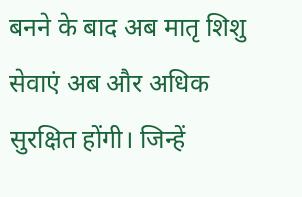बनने के बाद अब मातृ शिशु सेवाएं अब और अधिक सुरक्षित होंगी। जिन्हें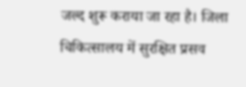जल्द शुरू कराया जा रहा है। जिला चिकित्सालय में सुरक्षित प्रसव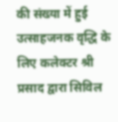की संख्या में हुई उत्साहजनक वृद्धि के लिए कलेक्टर श्री प्रसाद द्वारा सिविल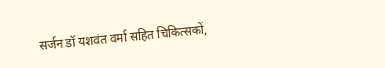सर्जन डॉ यशवंत वर्मा सहित चिकित्सकों,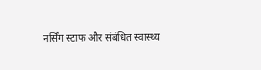नर्सिंग स्टाफ और संबंधित स्वास्थ्य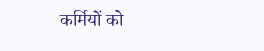कर्मियों को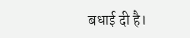बधाई दी है।